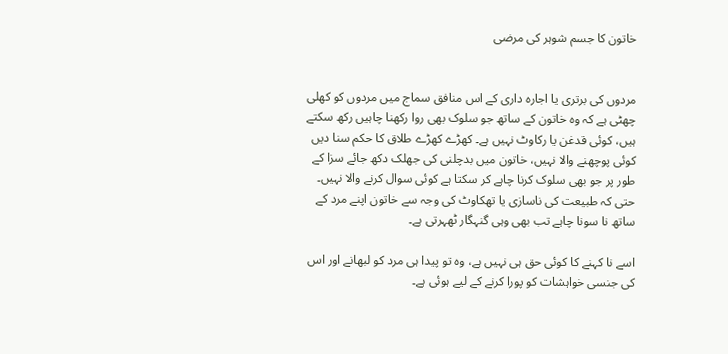خاتون کا جسم شوہر کی مرضی


مردوں کی برتری یا اجارہ داری کے اس منافق سماج میں مردوں کو کھلی چھٹی ہے کہ وہ خاتون کے ساتھ جو سلوک بھی روا رکھنا چاہیں رکھ سکتے ہیں، کوئی قدغن یا رکاوٹ نہیں ہے۔ کھڑے کھڑے طلاق کا حکم سنا دیں کوئی پوچھنے والا نہیں، خاتون میں بدچلنی کی جھلک دکھ جائے سزا کے طور پر جو بھی سلوک کرنا چاہے کر سکتا ہے کوئی سوال کرنے والا نہیں۔ حتی کہ طبیعت کی ناسازی یا تھکاوٹ کی وجہ سے خاتون اپنے مرد کے ساتھ نا سونا چاہے تب بھی وہی گنہگار ٹھہرتی ہے۔

اسے نا کہنے کا کوئی حق ہی نہیں ہے، وہ تو پیدا ہی مرد کو لبھانے اور اس کی جنسی خواہشات کو پورا کرنے کے لیے ہوئی ہے۔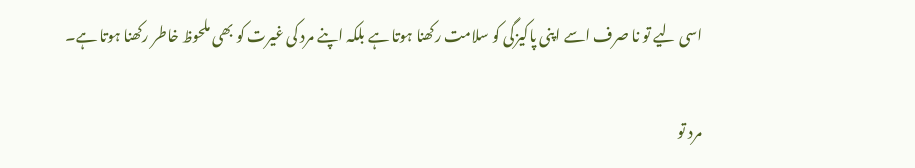اسی لیے تو نا صرف اسے اپنی پاکیزگی کو سلامت رکھنا ہوتا ہے بلکہ اپنے مرد کی غیرت کو بھی ملحوظ خاطر رکھنا ہوتا ہے۔

مرد تو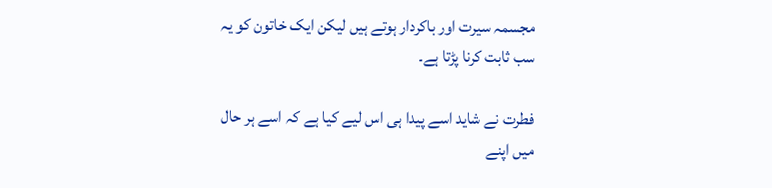مجسمہ سیرت اور باکردار ہوتے ہیں لیکن ایک خاتون کو یہ سب ثابت کرنا پڑتا ہے۔

فطرت نے شاید اسے پیدا ہی اس لیے کیا ہے کہ اسے ہر حال میں اپنے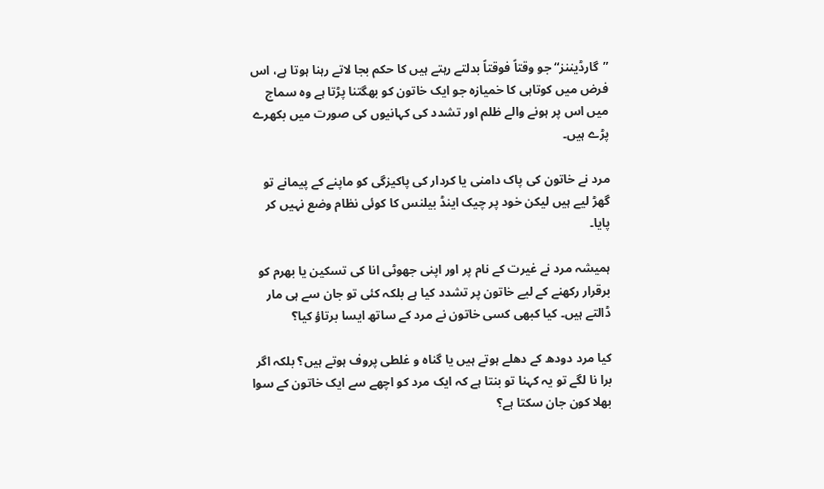”گارڈیننز“ جو وقتاً فوقتاً بدلتے رہتے ہیں کا حکم بجا لاتے رہنا ہوتا ہے، اس فرض میں کوتاہی کا خمیازہ جو ایک خاتون کو بھگتنا پڑتا ہے وہ سماج میں اس پر ہونے والے ظلم اور تشدد کی کہانیوں کی صورت میں بکھرے پڑے ہیں۔

مرد نے خاتون کی پاک دامنی یا کردار کی پاکیزگی کو ماپنے کے پیمانے تو گھڑ لیے ہیں لیکن خود پر چیک اینڈ بیلنس کا کوئی نظام وضع نہیں کر پایا۔

ہمیشہ مرد نے غیرت کے نام پر اور اپنی جھوٹی انا کی تسکین یا بھرم کو برقرار رکھنے کے لیے خاتون پر تشدد کیا ہے بلکہ کئی تو جان سے ہی مار ڈالتے ہیں۔ کیا کبھی کسی خاتون نے مرد کے ساتھ ایسا برتاؤ کیا؟

کیا مرد دودھ کے دھلے ہوتے ہیں یا گناہ و غلطی پروف ہوتے ہیں؟ بلکہ اگر برا نا لگے تو یہ کہنا تو بنتا ہے کہ ایک مرد کو اچھے سے ایک خاتون کے سوا بھلا کون جان سکتا ہے؟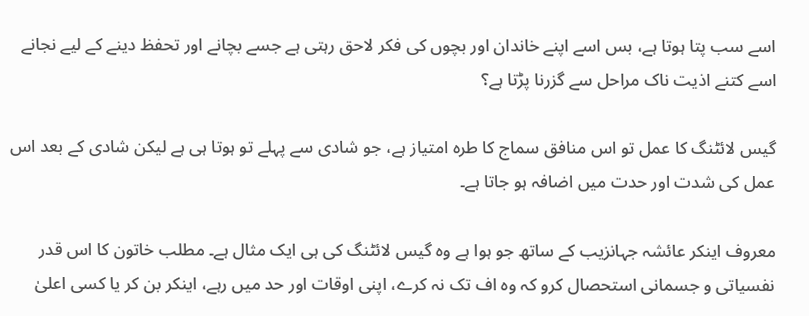اسے سب پتا ہوتا ہے، بس اسے اپنے خاندان اور بچوں کی فکر لاحق رہتی ہے جسے بچانے اور تحفظ دینے کے لیے نجانے اسے کتنے اذیت ناک مراحل سے گزرنا پڑتا ہے؟

گیس لائٹنگ کا عمل تو اس منافق سماج کا طرہ امتیاز ہے، جو شادی سے پہلے تو ہوتا ہی ہے لیکن شادی کے بعد اس عمل کی شدت اور حدت میں اضافہ ہو جاتا ہے۔

معروف اینکر عائشہ جہانزیب کے ساتھ جو ہوا ہے وہ گیس لائٹنگ کی ہی ایک مثال ہے۔ مطلب خاتون کا اس قدر نفسیاتی و جسمانی استحصال کرو کہ وہ اف تک نہ کرے، اپنی اوقات اور حد میں رہے، اینکر بن کر یا کسی اعلیٰ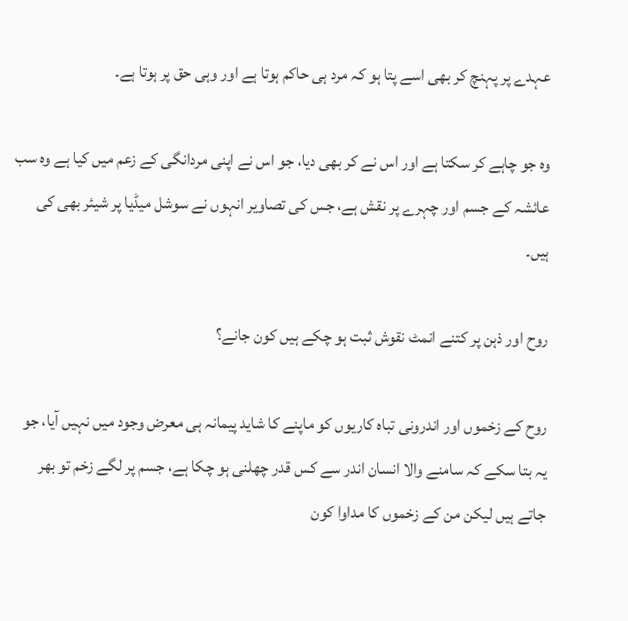عہدے پر پہنچ کر بھی اسے پتا ہو کہ مرد ہی حاکم ہوتا ہے اور وہی حق پر ہوتا ہے۔

وہ جو چاہے کر سکتا ہے اور اس نے کر بھی دیا، جو اس نے اپنی مردانگی کے زعم میں کیا ہے وہ سب عائشہ کے جسم اور چہرے پر نقش ہے، جس کی تصاویر انہوں نے سوشل میڈیا پر شیئر بھی کی ہیں۔

روح اور ذہن پر کتنے انمٹ نقوش ثبت ہو چکے ہیں کون جانے؟

روح کے زخموں اور اندرونی تباہ کاریوں کو ماپنے کا شاید پیمانہ ہی معرض وجود میں نہیں آیا، جو یہ بتا سکے کہ سامنے والا انسان اندر سے کس قدر چھلنی ہو چکا ہے، جسم پر لگے زخم تو بھر جاتے ہیں لیکن من کے زخموں کا مداوا کون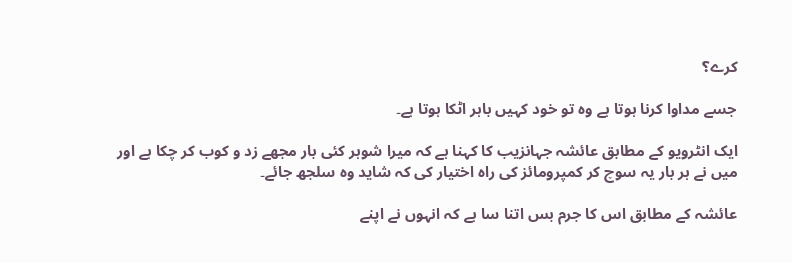کرے؟

جسے مداوا کرنا ہوتا ہے وہ تو خود کہیں باہر اٹکا ہوتا ہے۔

ایک انٹرویو کے مطابق عائشہ جہانزیب کا کہنا ہے کہ میرا شوہر کئی بار مجھے زد و کوب کر چکا ہے اور میں نے ہر بار یہ سوچ کر کمپرومائز کی راہ اختیار کی کہ شاید وہ سلجھ جائے۔

عائشہ کے مطابق اس کا جرم بس اتنا سا ہے کہ انہوں نے اپنے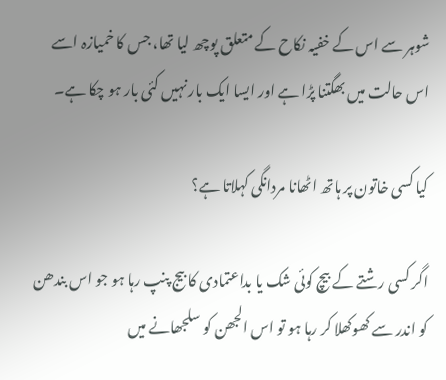شوہر سے اس کے خفیہ نکاح کے متعلق پوچھ لیا تھا، جس کا خمیازہ اسے اس حالت میں بھگتنا پڑا ہے اور ایسا ایک بار نہیں کئی بار ہو چکا ہے۔

کیا کسی خاتون پر ہاتھ اٹھانا مردانگی کہلاتا ہے؟

اگر کسی رشتے کے بیچ کوئی شک یا بداعتمادی کا بیج پنپ رہا ہو جو اس بندھن کو اندر سے کھوکھلا کر رہا ہو تو اس الجھن کو سلجھانے میں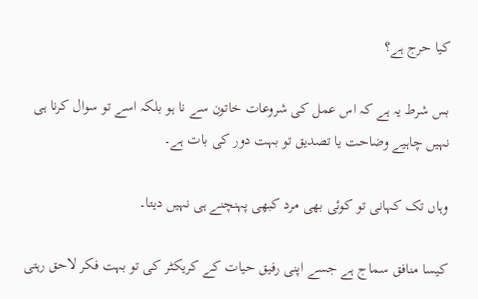کیا حرج ہے؟

بس شرط یہ ہے کہ اس عمل کی شروعات خاتون سے نا ہو بلکہ اسے تو سوال کرنا ہی نہیں چاہیے وضاحت یا تصدیق تو بہت دور کی بات ہے۔

وہاں تک کہانی تو کوئی بھی مرد کبھی پہنچنے ہی نہیں دیتا۔

کیسا منافق سماج ہے جسے اپنی رفیق حیات کے کریکٹر کی تو بہت فکر لاحق رہتی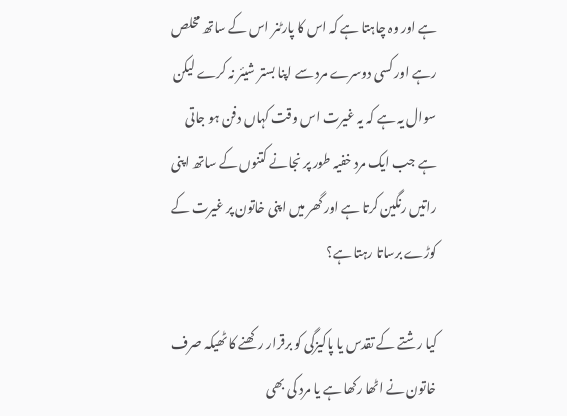ہے اور وہ چاہتا ہے کہ اس کا پارٹنر اس کے ساتھ مخلص رہے اور کسی دوسرے مرد سے اپنا بستر شیئر نہ کرے لیکن سوال یہ ہے کہ یہ غیرت اس وقت کہاں دفن ہو جاتی ہے جب ایک مرد خفیہ طور پر نجانے کتنوں کے ساتھ اپنی راتیں رنگین کرتا ہے اور گھر میں اپنی خاتون پر غیرت کے کوڑے برساتا رہتا ہے؟

کیا رشتے کے تقدس یا پاکیزگی کو برقرار رکھنے کا ٹھیکہ صرف خاتون نے اٹھا رکھا ہے یا مرد کی بھی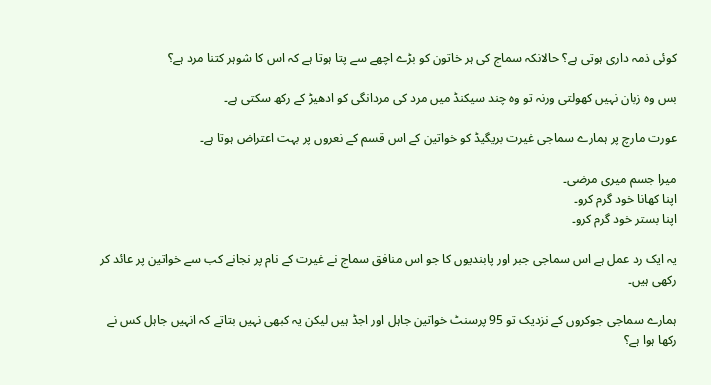کوئی ذمہ داری ہوتی ہے؟ حالانکہ سماج کی ہر خاتون کو بڑے اچھے سے پتا ہوتا ہے کہ اس کا شوہر کتنا مرد ہے؟

بس وہ زبان نہیں کھولتی ورنہ تو وہ چند سیکنڈ میں مرد کی مردانگی کو ادھیڑ کے رکھ سکتی ہے۔

عورت مارچ پر ہمارے سماجی غیرت بریگیڈ کو خواتین کے اس قسم کے نعروں پر بہت اعتراض ہوتا ہے۔

میرا جسم میری مرضی۔
اپنا کھانا خود گرم کرو۔
اپنا بستر خود گرم کرو۔

یہ ایک رد عمل ہے اس سماجی جبر اور پابندیوں کا جو اس منافق سماج نے غیرت کے نام پر نجانے کب سے خواتین پر عائد کر رکھی ہیں۔

ہمارے سماجی جوکروں کے نزدیک تو 95 پرسنٹ خواتین جاہل اور اجڈ ہیں لیکن یہ کبھی نہیں بتاتے کہ انہیں جاہل کس نے رکھا ہوا ہے؟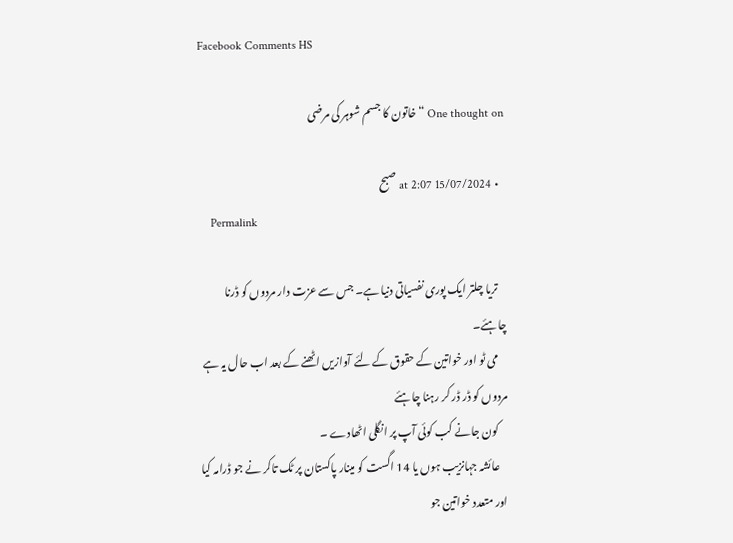Facebook Comments HS

One thought on “خاتون کا جسم شوہر کی مرضی

  • 15/07/2024 at 2:07 صبح
    Permalink

    تریا چلتر ایک پوری نفسیاتی دنیا ہے۔ جس سے عزت دار مردوں کو ڈرنا چاہئے۔
    می ٹو اور خواتین کے حقوق کے لئے آوازیں اٹھنے کے بعد اب حال یہ ہے مردوں کو ڈر ڈر کر رہنا چاہئے
    کون جانے کب کوئی آپ پر انگلی اٹھادے ۔
    عائشہ جہانزیب ہوں یا 14 اگست کو مینار پاکستان پر ٹک تاکر نے جو ڈرامہ کیا اور متعدد خواتین جو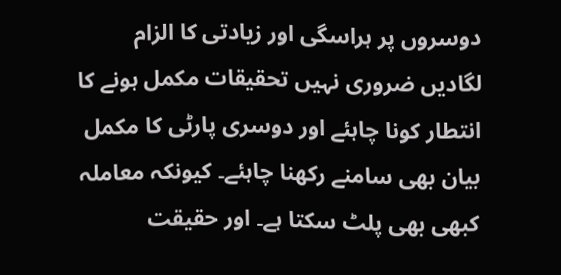دوسروں پر ہراسگی اور زیادتی کا الزام لگادیں ضروری نہیں تحقیقات مکمل ہونے کا انتطار کونا چاہئے اور دوسری پارٹی کا مکمل بیان بھی سامنے رکھنا چاہئے۔ کیونکہ معاملہ کبھی بھی پلٹ سکتا ہے۔ اور حقیقت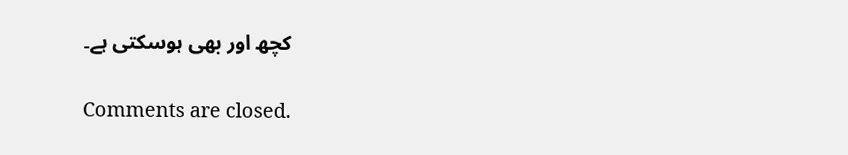کچھ اور بھی ہوسکتی ہے۔

Comments are closed.